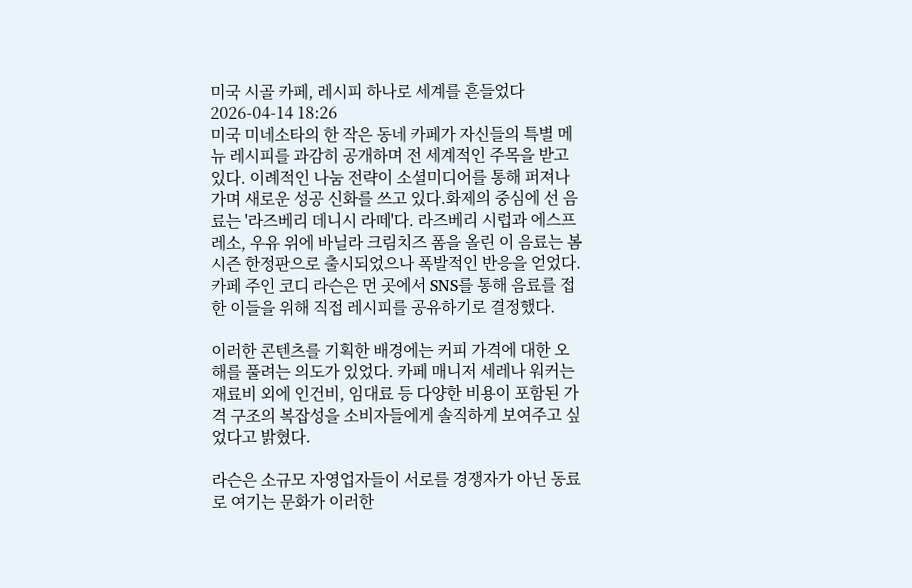미국 시골 카페, 레시피 하나로 세계를 흔들었다
2026-04-14 18:26
미국 미네소타의 한 작은 동네 카페가 자신들의 특별 메뉴 레시피를 과감히 공개하며 전 세계적인 주목을 받고 있다. 이례적인 나눔 전략이 소셜미디어를 통해 퍼져나가며 새로운 성공 신화를 쓰고 있다.화제의 중심에 선 음료는 '라즈베리 데니시 라떼'다. 라즈베리 시럽과 에스프레소, 우유 위에 바닐라 크림치즈 폼을 올린 이 음료는 봄 시즌 한정판으로 출시되었으나 폭발적인 반응을 얻었다. 카페 주인 코디 라슨은 먼 곳에서 SNS를 통해 음료를 접한 이들을 위해 직접 레시피를 공유하기로 결정했다.

이러한 콘텐츠를 기획한 배경에는 커피 가격에 대한 오해를 풀려는 의도가 있었다. 카페 매니저 세레나 워커는 재료비 외에 인건비, 임대료 등 다양한 비용이 포함된 가격 구조의 복잡성을 소비자들에게 솔직하게 보여주고 싶었다고 밝혔다.

라슨은 소규모 자영업자들이 서로를 경쟁자가 아닌 동료로 여기는 문화가 이러한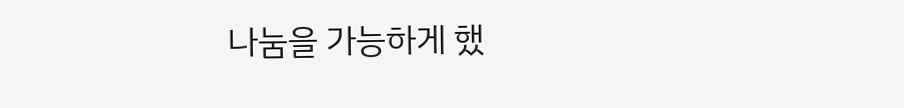나눔을 가능하게 했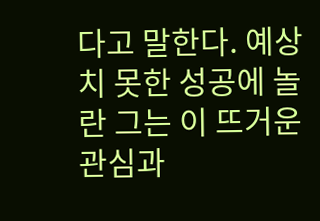다고 말한다. 예상치 못한 성공에 놀란 그는 이 뜨거운 관심과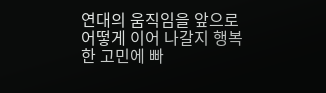연대의 움직임을 앞으로 어떻게 이어 나갈지 행복한 고민에 빠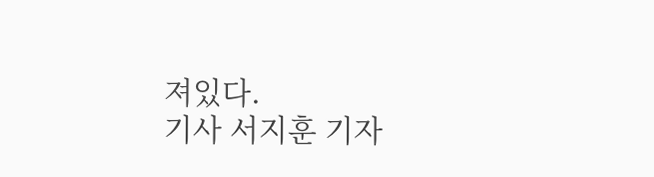져있다.
기사 서지훈 기자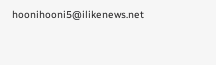hoonihooni5@ilikenews.net